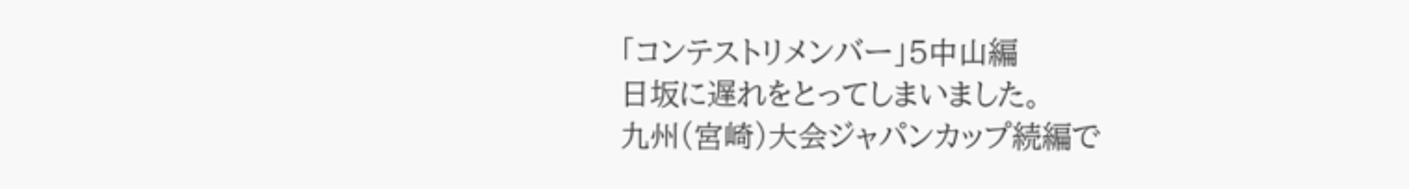「コンテストリメンバー」5中山編
日坂に遅れをとってしまいました。
九州(宮崎)大会ジャパンカップ続編で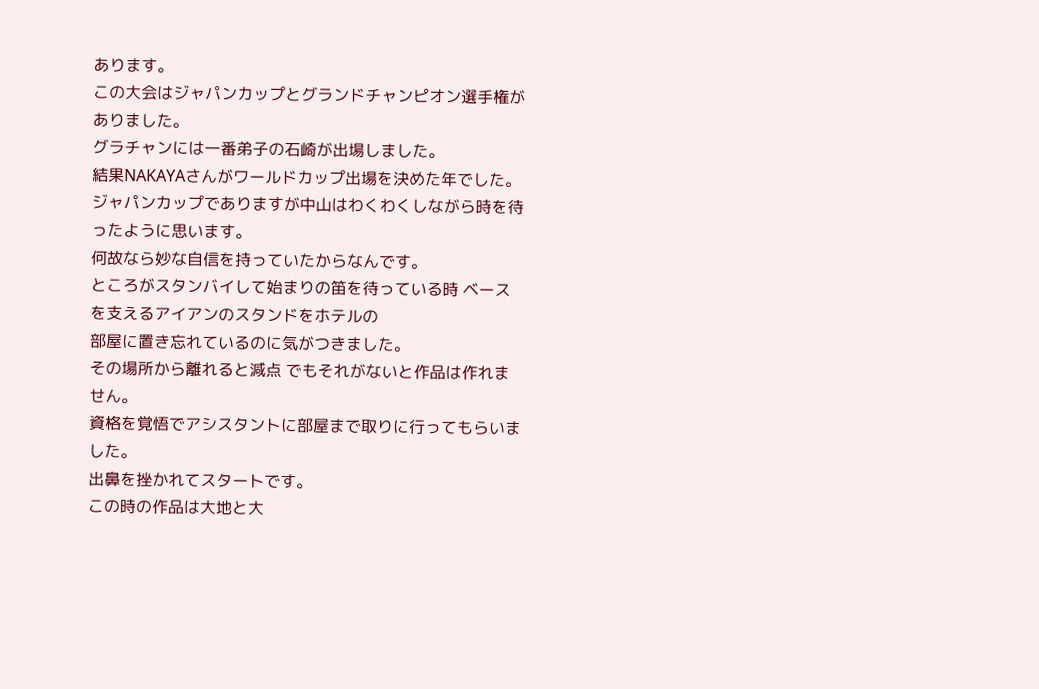あります。
この大会はジャパンカップとグランドチャンピオン選手権がありました。
グラチャンには一番弟子の石崎が出場しました。
結果NAKAYAさんがワールドカップ出場を決めた年でした。
ジャパンカップでありますが中山はわくわくしながら時を待ったように思います。
何故なら妙な自信を持っていたからなんです。
ところがスタンバイして始まりの笛を待っている時 ベースを支えるアイアンのスタンドをホテルの
部屋に置き忘れているのに気がつきました。
その場所から離れると減点 でもそれがないと作品は作れません。
資格を覚悟でアシスタントに部屋まで取りに行ってもらいました。
出鼻を挫かれてスタートです。
この時の作品は大地と大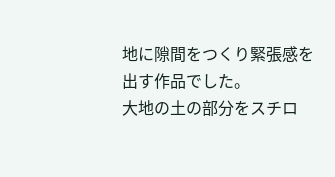地に隙間をつくり緊張感を出す作品でした。
大地の土の部分をスチロ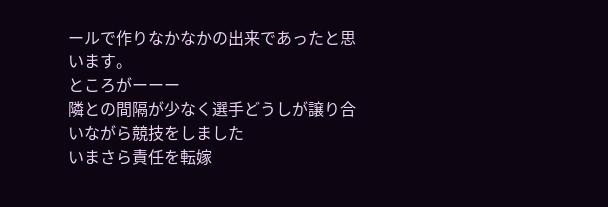ールで作りなかなかの出来であったと思います。
ところがーーー
隣との間隔が少なく選手どうしが譲り合いながら競技をしました
いまさら責任を転嫁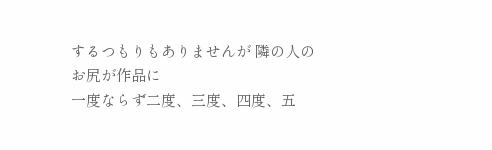するつもりもありませんが 隣の人のお尻が作品に
一度ならず二度、三度、四度、五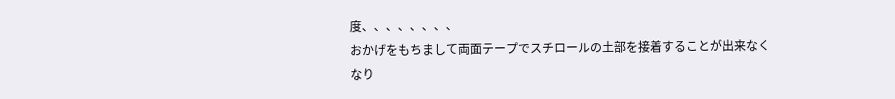度、、、、、、、、
おかげをもちまして両面テープでスチロールの土部を接着することが出来なくなり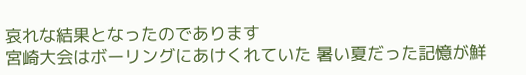哀れな結果となったのであります
宮崎大会はボーリングにあけくれていた 暑い夏だった記憶が鮮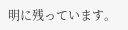明に残っています。